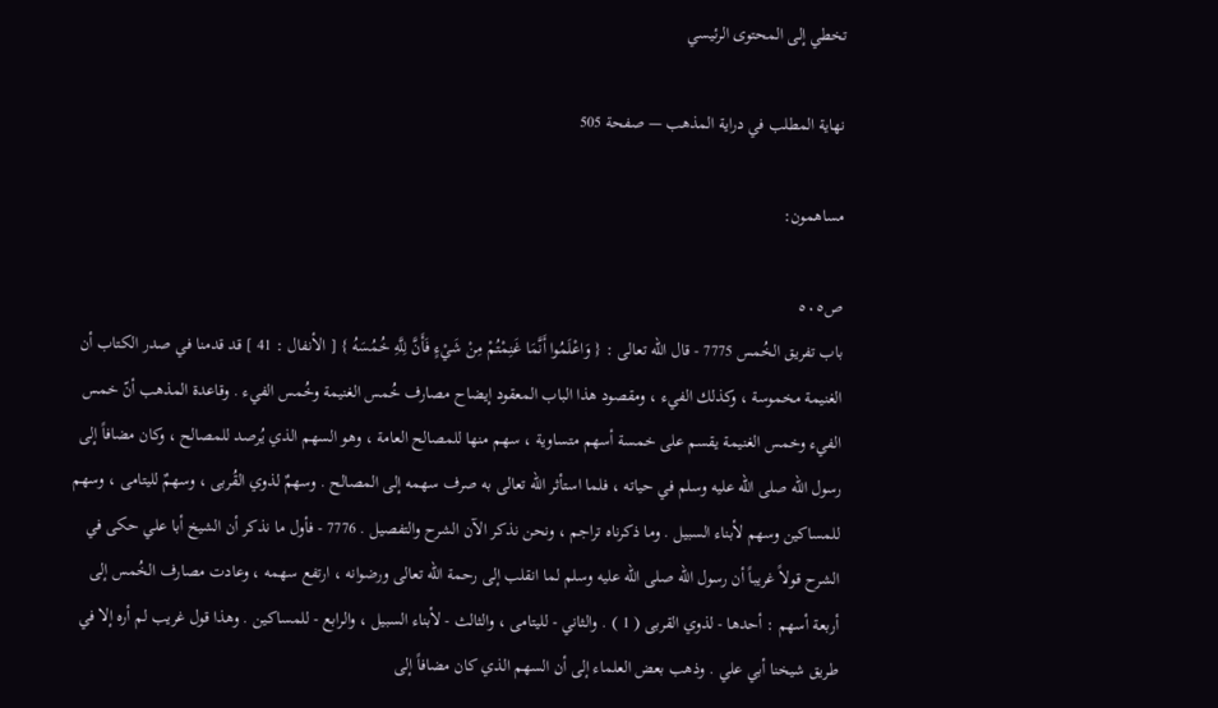تخطي إلى المحتوى الرئيسي

نهاية المطلب في دراية المذهب — صفحة 505

مساهمون:

ص٥٠٥
باب تفريق الخُمس 7775 - قال الله تعالى : { وَاعْلَمُوا أَنَّمَا غَنِمْتُمْ مِنْ شَيْءٍ فَأَنَّ لِلَّهِ خُمُسَهُ } [ الأنفال : 41 ] قد قدمنا في صدر الكتاب أن الغنيمة مخموسة ، وكذلك الفيء ، ومقصود هذا الباب المعقود إيضاح مصارف خُمس الغنيمة وخُمس الفيء . وقاعدة المذهب أنّ خمس الفيء وخمس الغنيمة يقسم على خمسة أسهم متساوية ، سهم منها للمصالح العامة ، وهو السهم الذي يُرصد للمصالح ، وكان مضافاً إلى رسول الله صلى الله عليه وسلم في حياته ، فلما استأثر الله تعالى به صرف سهمه إلى المصالح . وسهمٌ لذوي القُربى ، وسهمٌ لليتامى ، وسهم للمساكين وسهم لأبناء السبيل . وما ذكرناه تراجم ، ونحن نذكر الآن الشرح والتفصيل . 7776 - فأول ما نذكر أن الشيخ أبا علي حكى في الشرح قولاً غريباً أن رسول الله صلى الله عليه وسلم لما انقلب إلى رحمة الله تعالى ورضوانه ، ارتفع سهمه ، وعادت مصارف الخُمس إلى أربعة أسهم : أحدها - لذوي القربى ( 1 ) . والثاني - لليتامى ، والثالث - لأبناء السبيل ، والرابع - للمساكين . وهذا قول غريب لم أره إلا في طريق شيخنا أبي علي . وذهب بعض العلماء إلى أن السهم الذي كان مضافاً إلى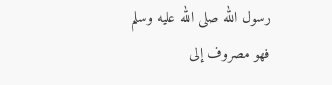رسول الله صلى الله عليه وسلم فهو مصروف إلى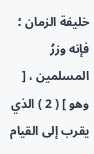خليفة الزمان ؛ فإنه وزرُ المسلمين ، [ وهو ] ( 2 ) الذي يقرب إلى القيام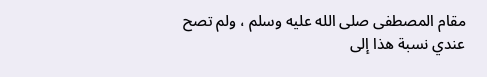مقام المصطفى صلى الله عليه وسلم ، ولم تصح عندي نسبة هذا إلى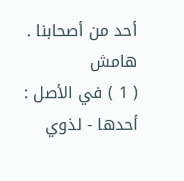أحد من أصحابنا .
هامش
( 1 ) في الأصل : أحدها - لذوي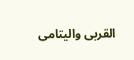القربى واليتامى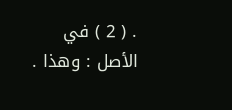. ( 2 ) في الأصل : وهذا .